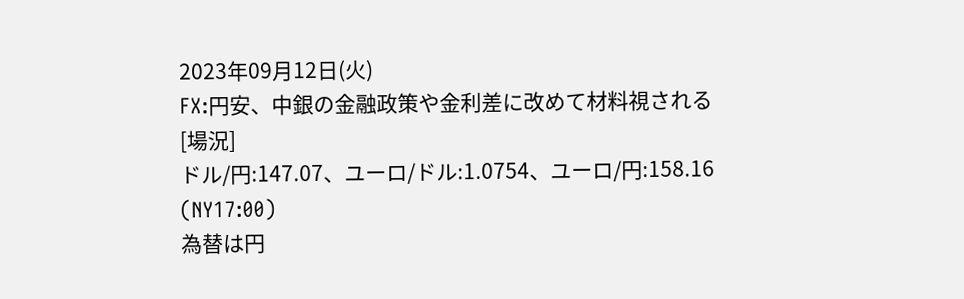2023年09月12日(火)
FX:円安、中銀の金融政策や金利差に改めて材料視される
[場況]
ドル/円:147.07、ユーロ/ドル:1.0754、ユーロ/円:158.16 (NY17:00)
為替は円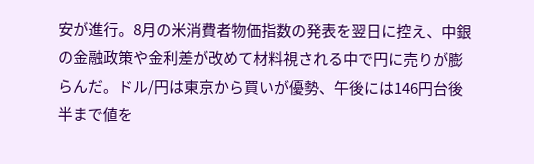安が進行。8月の米消費者物価指数の発表を翌日に控え、中銀の金融政策や金利差が改めて材料視される中で円に売りが膨らんだ。ドル/円は東京から買いが優勢、午後には146円台後半まで値を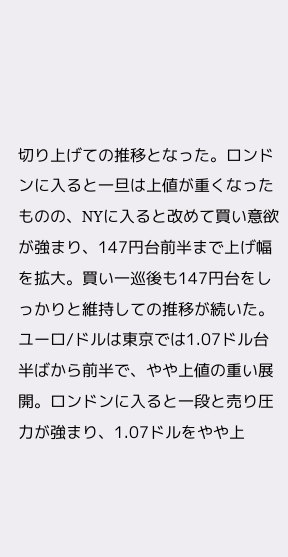切り上げての推移となった。ロンドンに入ると一旦は上値が重くなったものの、NYに入ると改めて買い意欲が強まり、147円台前半まで上げ幅を拡大。買い一巡後も147円台をしっかりと維持しての推移が続いた。
ユーロ/ドルは東京では1.07ドル台半ばから前半で、やや上値の重い展開。ロンドンに入ると一段と売り圧力が強まり、1.07ドルをやや上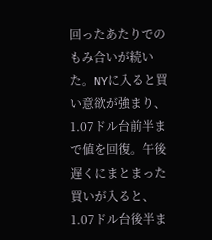回ったあたりでのもみ合いが続いた。NYに入ると買い意欲が強まり、1.07ドル台前半まで値を回復。午後遅くにまとまった買いが入ると、1.07ドル台後半ま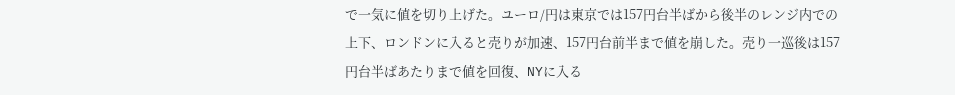で一気に値を切り上げた。ユーロ/円は東京では157円台半ばから後半のレンジ内での上下、ロンドンに入ると売りが加速、157円台前半まで値を崩した。売り一巡後は157円台半ばあたりまで値を回復、NYに入る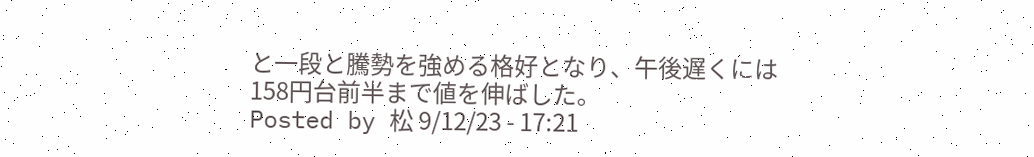と一段と騰勢を強める格好となり、午後遅くには158円台前半まで値を伸ばした。
Posted by 松 9/12/23 - 17:21